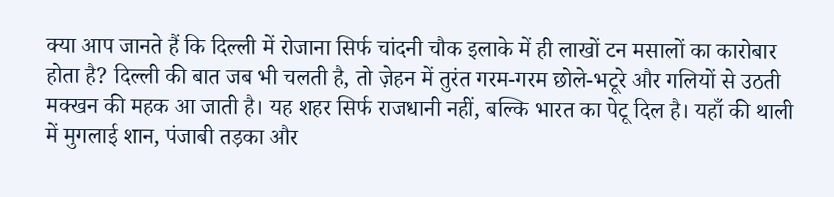क्या आप जानते हैं कि दिल्ली में रोजाना सिर्फ चांदनी चौक इलाके में ही लाखों टन मसालों का कारोबार होता है? दिल्ली की बात जब भी चलती है, तो ज़ेहन में तुरंत गरम-गरम छोले-भटूरे और गलियों से उठती मक्खन की महक आ जाती है। यह शहर सिर्फ राजधानी नहीं, बल्कि भारत का पेटू दिल है। यहाँ की थाली में मुगलाई शान, पंजाबी तड़का और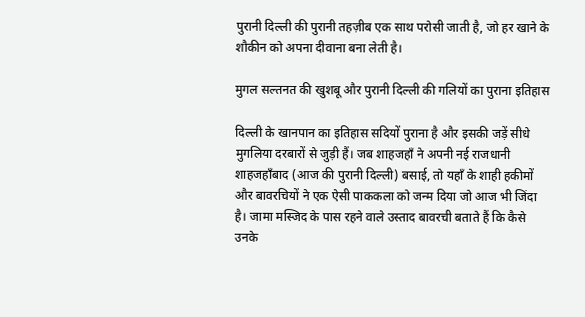पुरानी दिल्ली की पुरानी तहज़ीब एक साथ परोसी जाती है, जो हर खाने के शौकीन को अपना दीवाना बना लेती है।

मुगल सल्तनत की खुशबू और पुरानी दिल्ली की गलियों का पुराना इतिहास

दिल्ली के खानपान का इतिहास सदियों पुराना है और इसकी जड़ें सीधे मुगलिया दरबारों से जुड़ी हैं। जब शाहजहाँ ने अपनी नई राजधानी शाहजहाँबाद (आज की पुरानी दिल्ली) बसाई, तो यहाँ के शाही हकीमों और बावरचियों ने एक ऐसी पाककला को जन्म दिया जो आज भी जिंदा है। जामा मस्जिद के पास रहने वाले उस्ताद बावरची बताते हैं कि कैसे उनके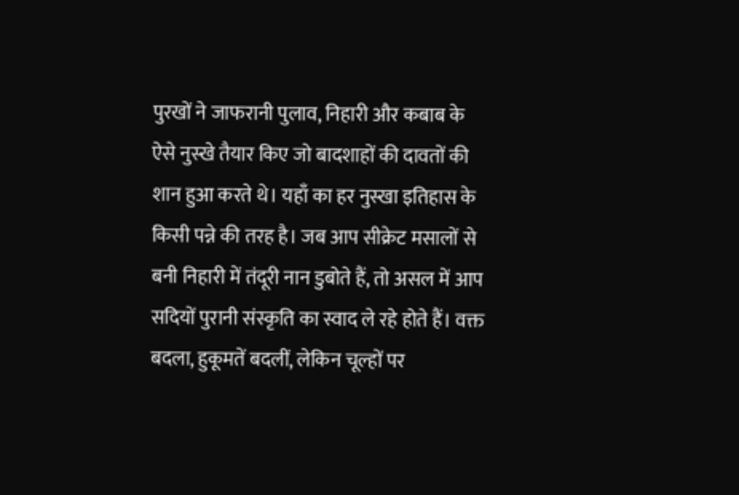पुरखों ने जाफरानी पुलाव, निहारी और कबाब के ऐसे नुस्खे तैयार किए जो बादशाहों की दावतों की शान हुआ करते थे। यहाँ का हर नुस्खा इतिहास के किसी पन्ने की तरह है। जब आप सीक्रेट मसालों से बनी निहारी में तंदूरी नान डुबोते हैं, तो असल में आप सदियों पुरानी संस्कृति का स्वाद ले रहे होते हैं। वक्त बदला, हुकूमतें बदलीं, लेकिन चूल्हों पर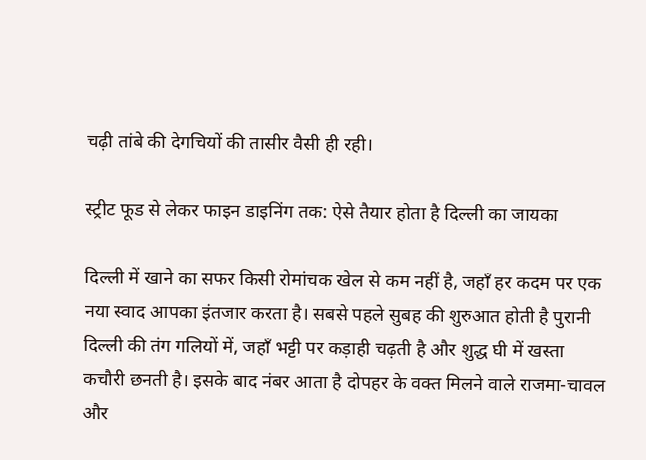चढ़ी तांबे की देगचियों की तासीर वैसी ही रही।

स्ट्रीट फूड से लेकर फाइन डाइनिंग तक: ऐसे तैयार होता है दिल्ली का जायका

दिल्ली में खाने का सफर किसी रोमांचक खेल से कम नहीं है, जहाँ हर कदम पर एक नया स्वाद आपका इंतजार करता है। सबसे पहले सुबह की शुरुआत होती है पुरानी दिल्ली की तंग गलियों में, जहाँ भट्टी पर कड़ाही चढ़ती है और शुद्ध घी में खस्ता कचौरी छनती है। इसके बाद नंबर आता है दोपहर के वक्त मिलने वाले राजमा-चावल और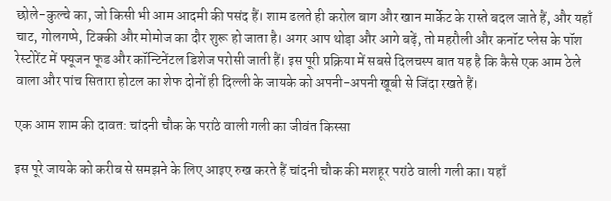छोले-कुल्चे का, जो किसी भी आम आदमी की पसंद हैं। शाम ढलते ही करोल बाग और खान मार्केट के रास्ते बदल जाते हैं, और यहाँ चाट, गोलगप्पे, टिक्की और मोमोज का दौर शुरू हो जाता है। अगर आप थोड़ा और आगे बढ़ें, तो महरौली और कनॉट प्लेस के पॉश रेस्टोरेंट में फ्यूजन फूड और कॉन्टिनेंटल डिशेज परोसी जाती हैं। इस पूरी प्रक्रिया में सबसे दिलचस्प बात यह है कि कैसे एक आम ठेले वाला और पांच सितारा होटल का शेफ दोनों ही दिल्ली के जायके को अपनी-अपनी खूबी से जिंदा रखते हैं।

एक आम शाम की दावत: चांदनी चौक के परांठे वाली गली का जीवंत किस्सा

इस पूरे जायके को करीब से समझने के लिए आइए रुख करते हैं चांदनी चौक की मशहूर परांठे वाली गली का। यहाँ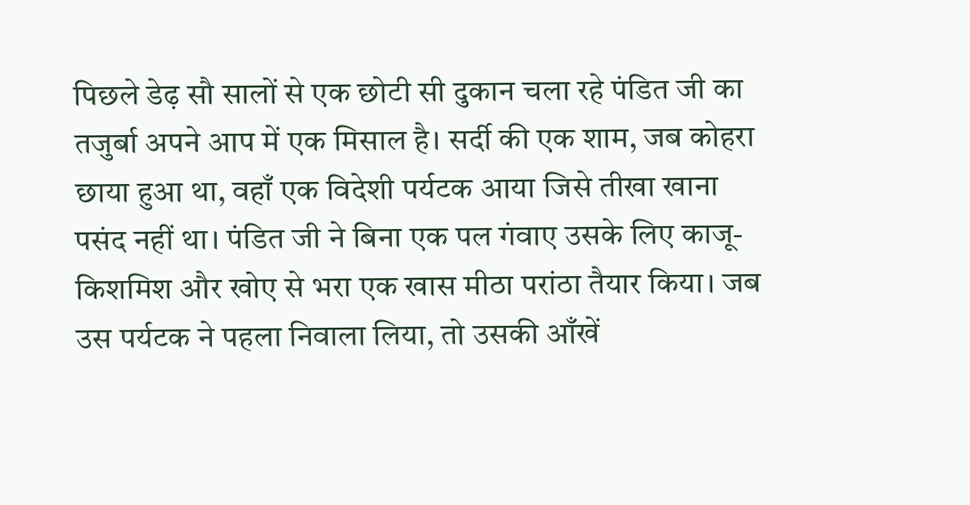पिछले डेढ़ सौ सालों से एक छोटी सी दुकान चला रहे पंडित जी का तजुर्बा अपने आप में एक मिसाल है। सर्दी की एक शाम, जब कोहरा छाया हुआ था, वहाँ एक विदेशी पर्यटक आया जिसे तीखा खाना पसंद नहीं था। पंडित जी ने बिना एक पल गंवाए उसके लिए काजू-किशमिश और खोए से भरा एक खास मीठा परांठा तैयार किया। जब उस पर्यटक ने पहला निवाला लिया, तो उसकी आँखें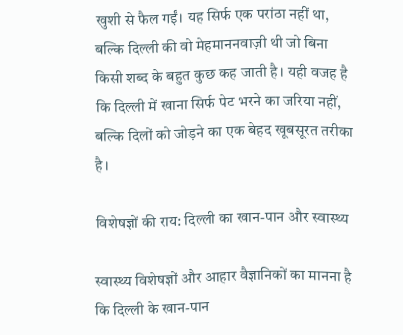खुशी से फैल गईं। यह सिर्फ एक परांठा नहीं था, बल्कि दिल्ली की वो मेहमाननवाज़ी थी जो बिना किसी शब्द के बहुत कुछ कह जाती है। यही वजह है कि दिल्ली में खाना सिर्फ पेट भरने का जरिया नहीं, बल्कि दिलों को जोड़ने का एक बेहद खूबसूरत तरीका है।

विशेषज्ञों की राय: दिल्ली का खान-पान और स्वास्थ्य

स्वास्थ्य विशेषज्ञों और आहार वैज्ञानिकों का मानना है कि दिल्ली के खान-पान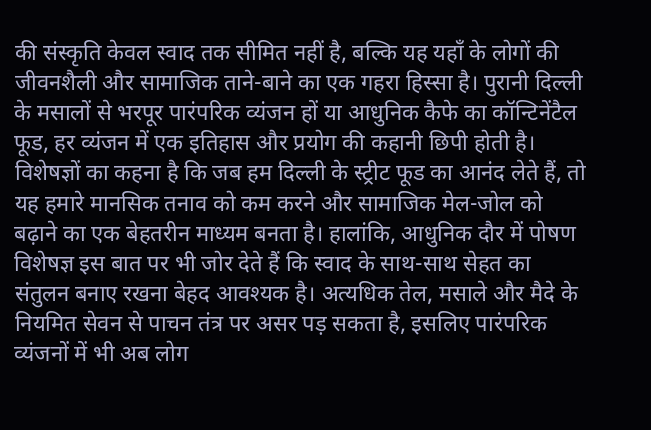की संस्कृति केवल स्वाद तक सीमित नहीं है, बल्कि यह यहाँ के लोगों की जीवनशैली और सामाजिक ताने-बाने का एक गहरा हिस्सा है। पुरानी दिल्ली के मसालों से भरपूर पारंपरिक व्यंजन हों या आधुनिक कैफे का कॉन्टिनेंटैल फूड, हर व्यंजन में एक इतिहास और प्रयोग की कहानी छिपी होती है। विशेषज्ञों का कहना है कि जब हम दिल्ली के स्ट्रीट फूड का आनंद लेते हैं, तो यह हमारे मानसिक तनाव को कम करने और सामाजिक मेल-जोल को बढ़ाने का एक बेहतरीन माध्यम बनता है। हालांकि, आधुनिक दौर में पोषण विशेषज्ञ इस बात पर भी जोर देते हैं कि स्वाद के साथ-साथ सेहत का संतुलन बनाए रखना बेहद आवश्यक है। अत्यधिक तेल, मसाले और मैदे के नियमित सेवन से पाचन तंत्र पर असर पड़ सकता है, इसलिए पारंपरिक व्यंजनों में भी अब लोग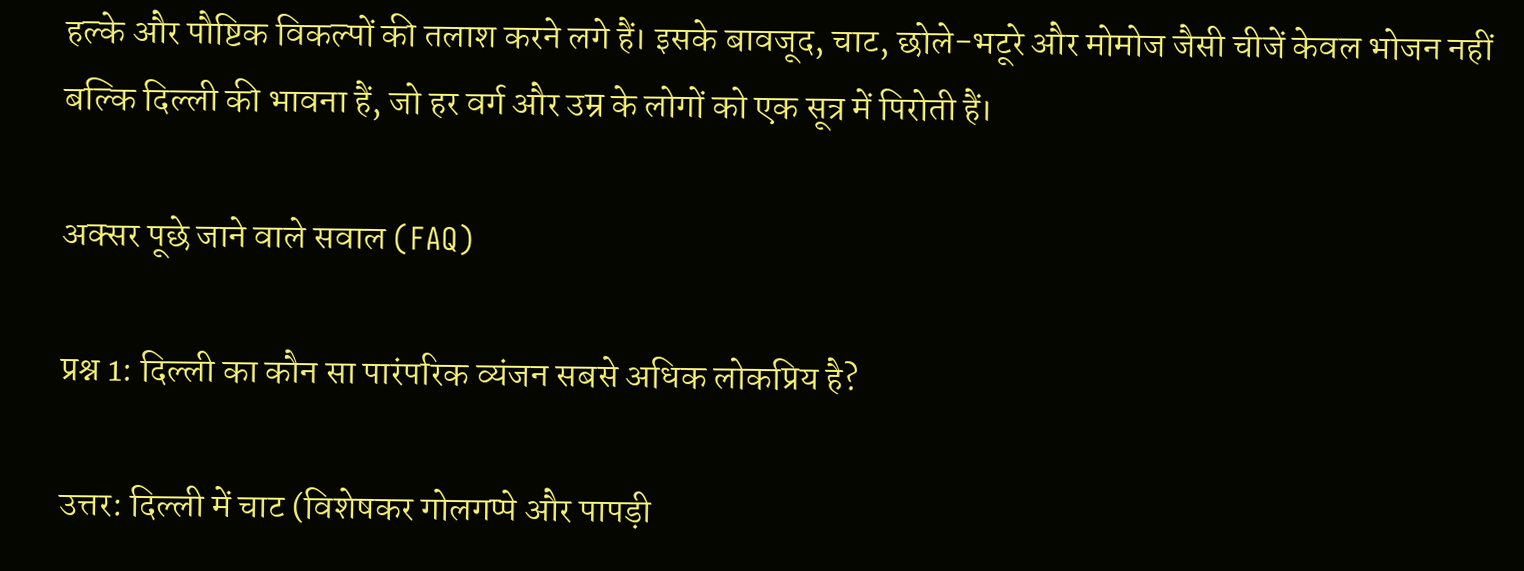हल्के और पौष्टिक विकल्पों की तलाश करने लगे हैं। इसके बावजूद, चाट, छोले-भटूरे और मोमोज जैसी चीजें केवल भोजन नहीं बल्कि दिल्ली की भावना हैं, जो हर वर्ग और उम्र के लोगों को एक सूत्र में पिरोती हैं।

अक्सर पूछे जाने वाले सवाल (FAQ)

प्रश्न 1: दिल्ली का कौन सा पारंपरिक व्यंजन सबसे अधिक लोकप्रिय है?

उत्तर: दिल्ली में चाट (विशेषकर गोलगप्पे और पापड़ी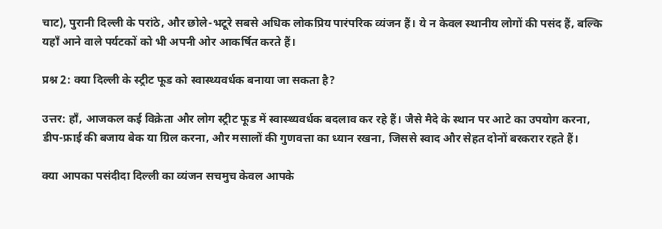चाट), पुरानी दिल्ली के परांठे, और छोले-भटूरे सबसे अधिक लोकप्रिय पारंपरिक व्यंजन हैं। ये न केवल स्थानीय लोगों की पसंद हैं, बल्कि यहाँ आने वाले पर्यटकों को भी अपनी ओर आकर्षित करते हैं।

प्रश्न 2: क्या दिल्ली के स्ट्रीट फूड को स्वास्थ्यवर्धक बनाया जा सकता है?

उत्तर: हाँ, आजकल कई विक्रेता और लोग स्ट्रीट फूड में स्वास्थ्यवर्धक बदलाव कर रहे हैं। जैसे मैदे के स्थान पर आटे का उपयोग करना, डीप-फ्राई की बजाय बेक या ग्रिल करना, और मसालों की गुणवत्ता का ध्यान रखना, जिससे स्वाद और सेहत दोनों बरकरार रहते हैं।

क्या आपका पसंदीदा दिल्ली का व्यंजन सचमुच केवल आपके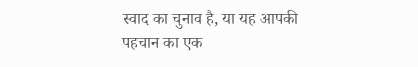स्वाद का चुनाव है, या यह आपकी पहचान का एक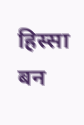हिस्सा बन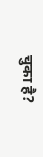चुका है?